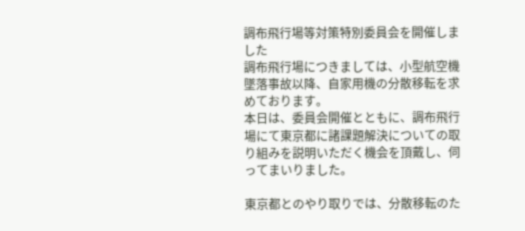調布飛行場等対策特別委員会を開催しました
調布飛行場につきましては、小型航空機墜落事故以降、自家用機の分散移転を求めております。
本日は、委員会開催とともに、調布飛行場にて東京都に諸課題解決についての取り組みを説明いただく機会を頂戴し、伺ってまいりました。

東京都とのやり取りでは、分散移転のた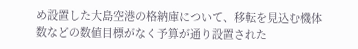め設置した大島空港の格納庫について、移転を見込む機体数などの数値目標がなく予算が通り設置された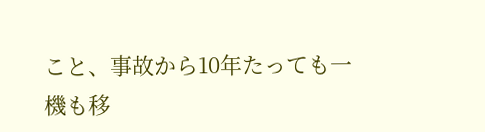こと、事故から10年たっても一機も移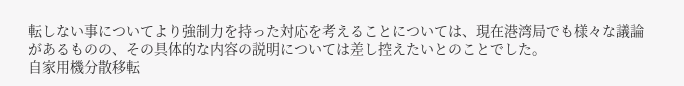転しない事についてより強制力を持った対応を考えることについては、現在港湾局でも様々な議論があるものの、その具体的な内容の説明については差し控えたいとのことでした。
自家用機分散移転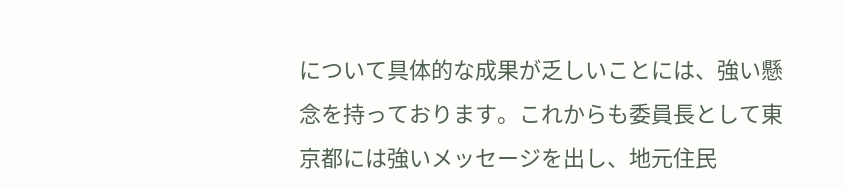について具体的な成果が乏しいことには、強い懸念を持っております。これからも委員長として東京都には強いメッセージを出し、地元住民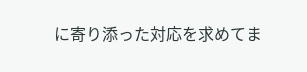に寄り添った対応を求めてま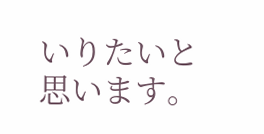いりたいと思います。